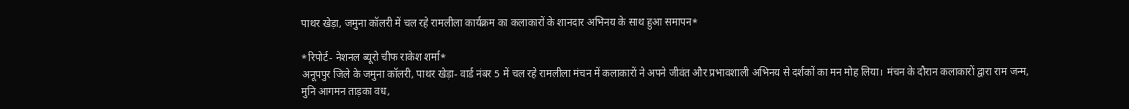पाथर खेड़ा, जमुना कॉलरी में चल रहे रामलीला कार्यक्रम का कलाकारों के शानदार अभिनय के साथ हुआ समापन*

*रिपोर्ट- नेशनल ब्यूरो चीफ राकेश शर्मा*
अनूपपुर जिले के जमुना कॉलरी, पाथर खेड़ा- वार्ड नंबर 5 में चल रहे रामलीला मंचन में कलाकारों ने अपने जीवंत और प्रभावशाली अभिनय से दर्शकों का मन मोह लिया। मंचन के दौरान कलाकारों द्वारा राम जन्म, मुनि आगमन ताड़का वध,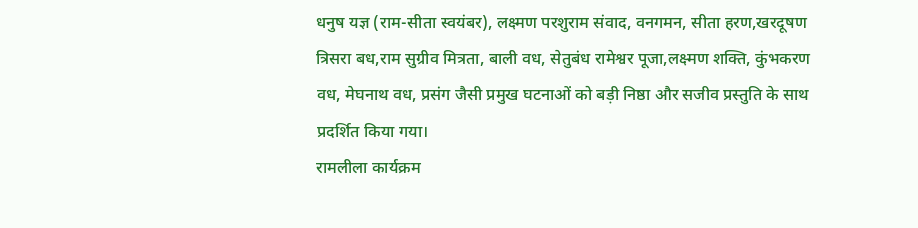धनुष यज्ञ (राम-सीता स्वयंबर), लक्ष्मण परशुराम संवाद, वनगमन, सीता हरण,खरदूषण त्रिसरा बध,राम सुग्रीव मित्रता, बाली वध, सेतुबंध रामेश्वर पूजा,लक्ष्मण शक्ति, कुंभकरण वध, मेघनाथ वध, प्रसंग जैसी प्रमुख घटनाओं को बड़ी निष्ठा और सजीव प्रस्तुति के साथ प्रदर्शित किया गया।
रामलीला कार्यक्रम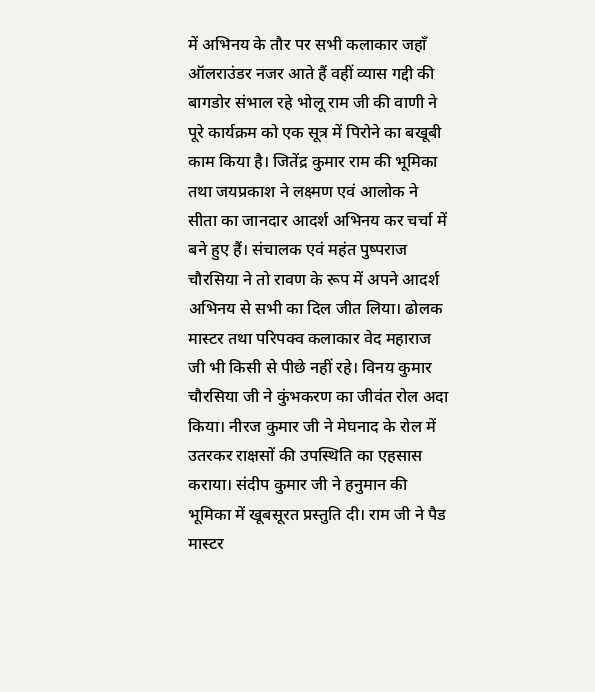में अभिनय के तौर पर सभी कलाकार जहाँ ऑलराउंडर नजर आते हैं वहीं व्यास गद्दी की बागडोर संभाल रहे भोलू राम जी की वाणी ने पूरे कार्यक्रम को एक सूत्र में पिरोने का बखूबी काम किया है। जितेंद्र कुमार राम की भूमिका तथा जयप्रकाश ने लक्ष्मण एवं आलोक ने सीता का जानदार आदर्श अभिनय कर चर्चा में बने हुए हैं। संचालक एवं महंत पुष्पराज चौरसिया ने तो रावण के रूप में अपने आदर्श अभिनय से सभी का दिल जीत लिया। ढोलक मास्टर तथा परिपक्व कलाकार वेद महाराज जी भी किसी से पीछे नहीं रहे। विनय कुमार चौरसिया जी ने कुंभकरण का जीवंत रोल अदा किया। नीरज कुमार जी ने मेघनाद के रोल में उतरकर राक्षसों की उपस्थिति का एहसास कराया। संदीप कुमार जी ने हनुमान की भूमिका में खूबसूरत प्रस्तुति दी। राम जी ने पैड मास्टर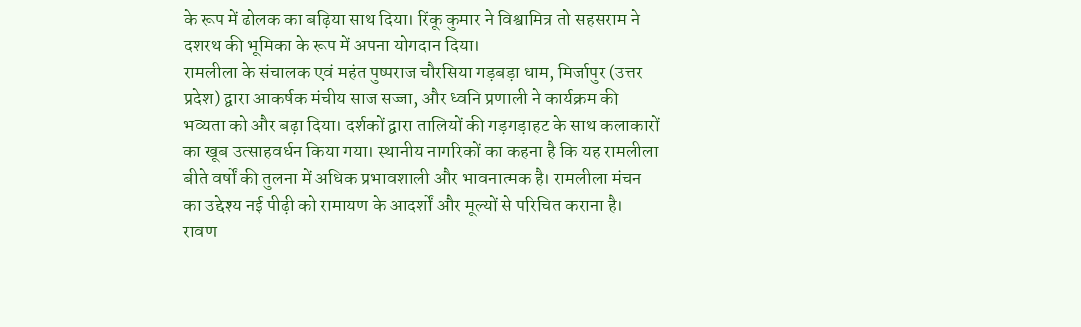के रूप में ढोलक का बढ़िया साथ दिया। रिंकू कुमार ने विश्वामित्र तो सहसराम ने दशरथ की भूमिका के रूप में अपना योगदान दिया।
रामलीला के संचालक एवं महंत पुष्पराज चौरसिया गड़बड़ा धाम, मिर्जापुर (उत्तर प्रदेश) द्वारा आकर्षक मंचीय साज सज्जा, और ध्वनि प्रणाली ने कार्यक्रम की भव्यता को और बढ़ा दिया। दर्शकों द्वारा तालियों की गड़गड़ाहट के साथ कलाकारों का खूब उत्साहवर्धन किया गया। स्थानीय नागरिकों का कहना है कि यह रामलीला बीते वर्षों की तुलना में अधिक प्रभावशाली और भावनात्मक है। रामलीला मंचन का उद्देश्य नई पीढ़ी को रामायण के आदर्शों और मूल्यों से परिचित कराना है। रावण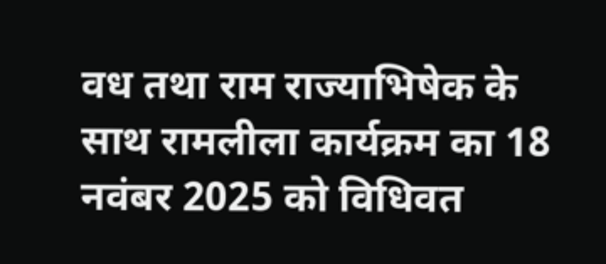वध तथा राम राज्याभिषेक के साथ रामलीला कार्यक्रम का 18 नवंबर 2025 को विधिवत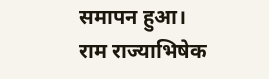समापन हुआ। राम राज्याभिषेक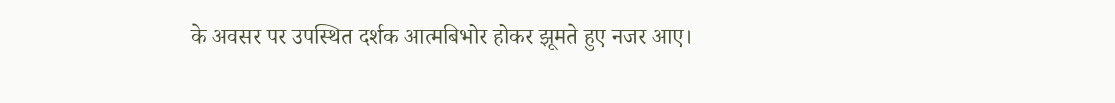के अवसर पर उपस्थित दर्शक आत्मबिभोर होकर झूमते हुए नजर आए।